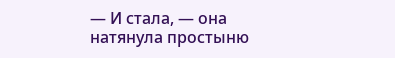— И стала, — она натянула простыню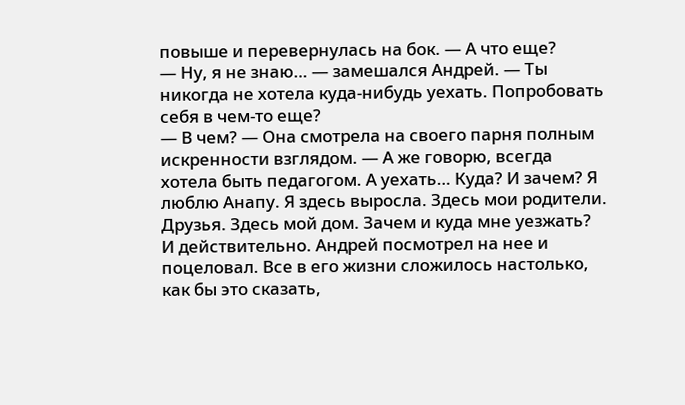повыше и перевернулась на бок. — А что еще?
— Ну, я не знаю… — замешался Андрей. — Ты никогда не хотела куда-нибудь уехать. Попробовать себя в чем-то еще?
— В чем? — Она смотрела на своего парня полным искренности взглядом. — А же говорю, всегда хотела быть педагогом. А уехать… Куда? И зачем? Я люблю Анапу. Я здесь выросла. Здесь мои родители. Друзья. Здесь мой дом. Зачем и куда мне уезжать?
И действительно. Андрей посмотрел на нее и поцеловал. Все в его жизни сложилось настолько, как бы это сказать,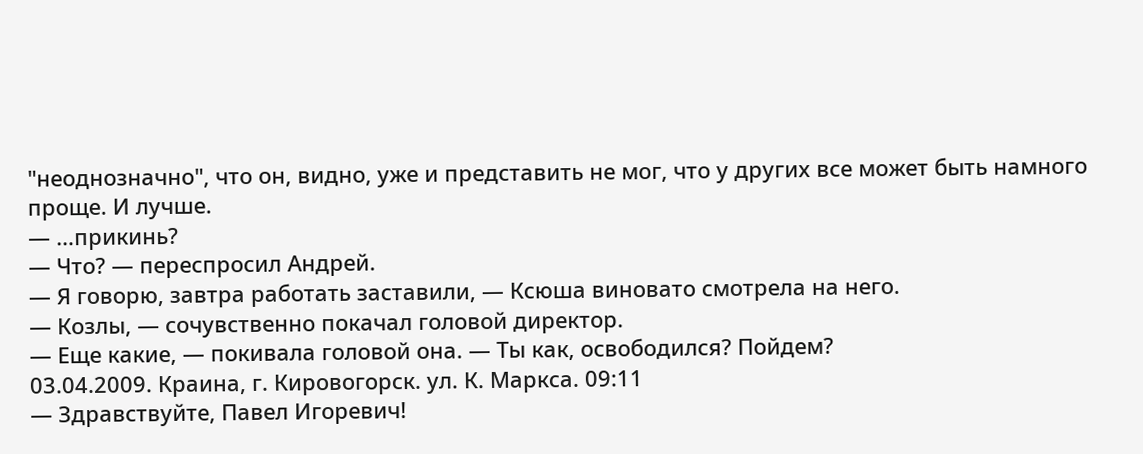"неоднозначно", что он, видно, уже и представить не мог, что у других все может быть намного проще. И лучше.
— …прикинь?
— Что? — переспросил Андрей.
— Я говорю, завтра работать заставили, — Ксюша виновато смотрела на него.
— Козлы, — сочувственно покачал головой директор.
— Еще какие, — покивала головой она. — Ты как, освободился? Пойдем?
03.04.2009. Краина, г. Кировогорск. ул. К. Маркса. 09:11
— Здравствуйте, Павел Игоревич!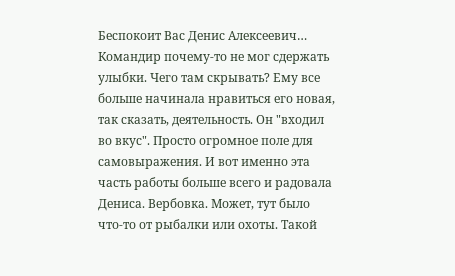Беспокоит Вас Денис Алексеевич…
Командир почему-то не мог сдержать улыбки. Чего там скрывать? Ему все больше начинала нравиться его новая, так сказать, деятельность. Он "входил во вкус". Просто огромное поле для самовыражения. И вот именно эта часть работы больше всего и радовала Дениса. Вербовка. Может, тут было что-то от рыбалки или охоты. Такой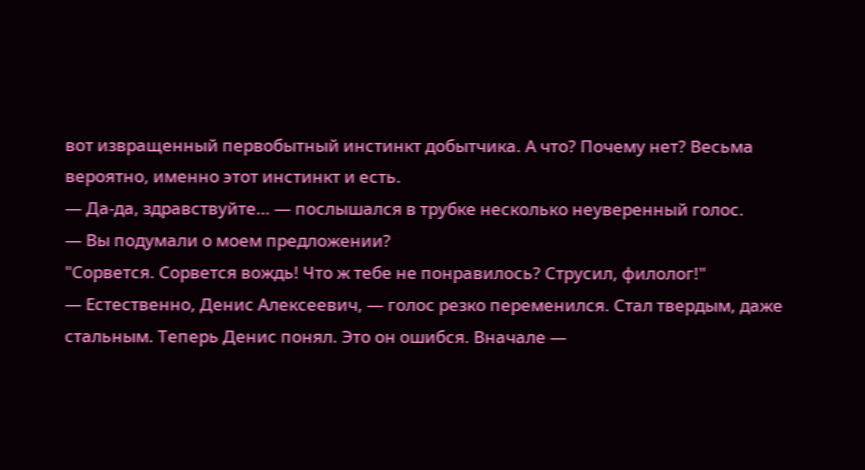вот извращенный первобытный инстинкт добытчика. А что? Почему нет? Весьма вероятно, именно этот инстинкт и есть.
— Да-да, здравствуйте… — послышался в трубке несколько неуверенный голос.
— Вы подумали о моем предложении?
"Сорвется. Сорвется вождь! Что ж тебе не понравилось? Струсил, филолог!"
— Естественно, Денис Алексеевич, — голос резко переменился. Стал твердым, даже стальным. Теперь Денис понял. Это он ошибся. Вначале —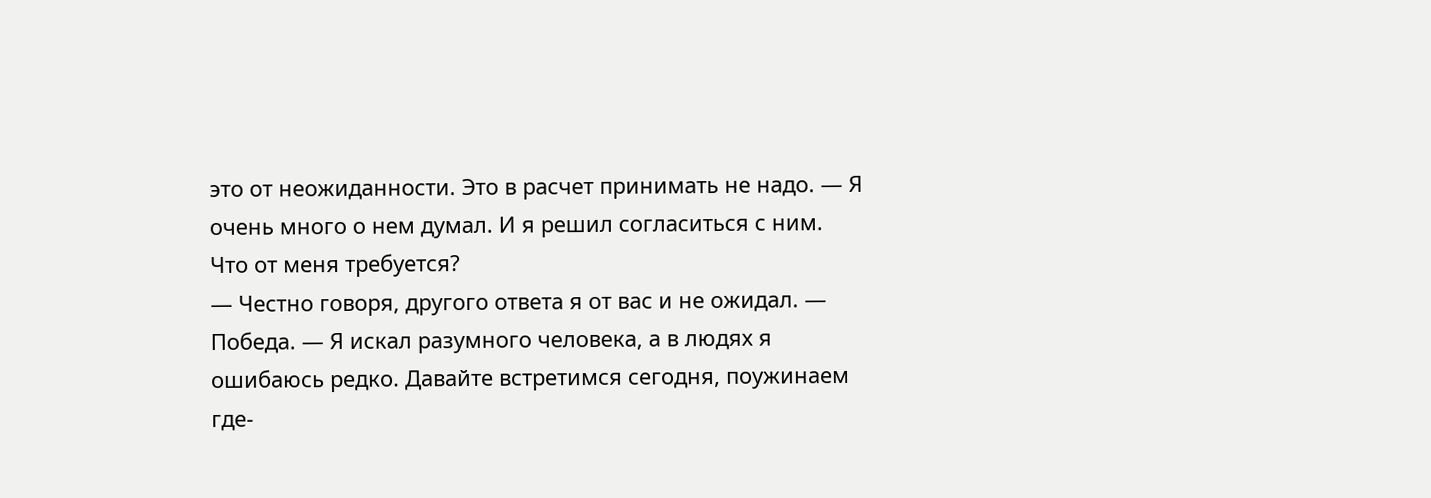это от неожиданности. Это в расчет принимать не надо. — Я очень много о нем думал. И я решил согласиться с ним. Что от меня требуется?
— Честно говоря, другого ответа я от вас и не ожидал. — Победа. — Я искал разумного человека, а в людях я ошибаюсь редко. Давайте встретимся сегодня, поужинаем где-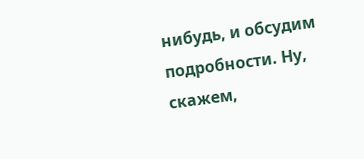нибудь, и обсудим подробности. Ну, скажем,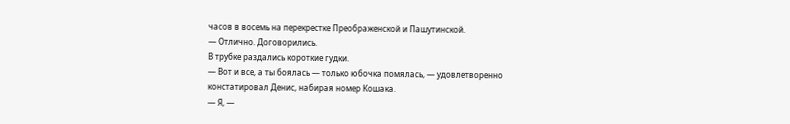часов в восемь на перекрестке Преображенской и Пашутинской.
— Отлично. Договорились.
В трубке раздались короткие гудки.
— Вот и все, а ты боялась — только юбочка помялась, — удовлетворенно констатировал Денис, набирая номер Кошака.
— Я, —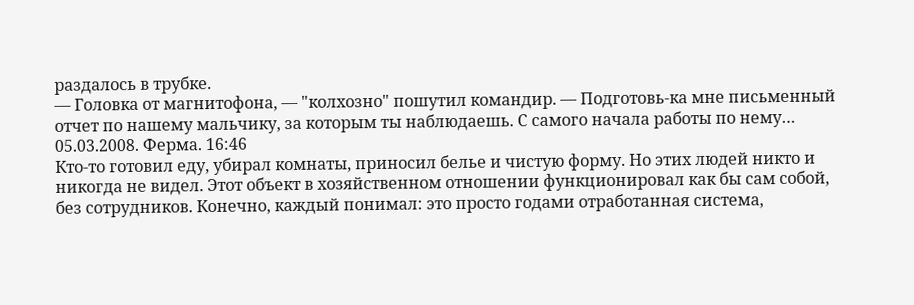раздалось в трубке.
— Головка от магнитофона, — "колхозно" пошутил командир. — Подготовь-ка мне письменный отчет по нашему мальчику, за которым ты наблюдаешь. С самого начала работы по нему…
05.03.2008. Ферма. 16:46
Кто-то готовил еду, убирал комнаты, приносил белье и чистую форму. Но этих людей никто и никогда не видел. Этот объект в хозяйственном отношении функционировал как бы сам собой, без сотрудников. Конечно, каждый понимал: это просто годами отработанная система,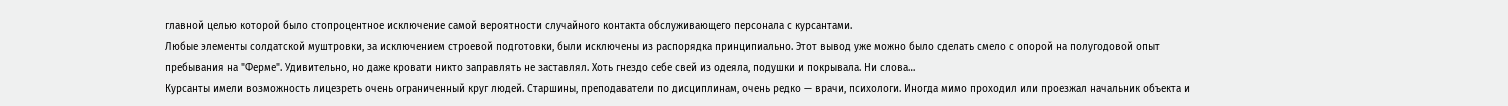главной целью которой было стопроцентное исключение самой вероятности случайного контакта обслуживающего персонала с курсантами.
Любые элементы солдатской муштровки, за исключением строевой подготовки, были исключены из распорядка принципиально. Этот вывод уже можно было сделать смело с опорой на полугодовой опыт пребывания на "Ферме". Удивительно, но даже кровати никто заправлять не заставлял. Хоть гнездо себе свей из одеяла, подушки и покрывала. Ни слова…
Курсанты имели возможность лицезреть очень ограниченный круг людей. Старшины, преподаватели по дисциплинам, очень редко — врачи, психологи. Иногда мимо проходил или проезжал начальник объекта и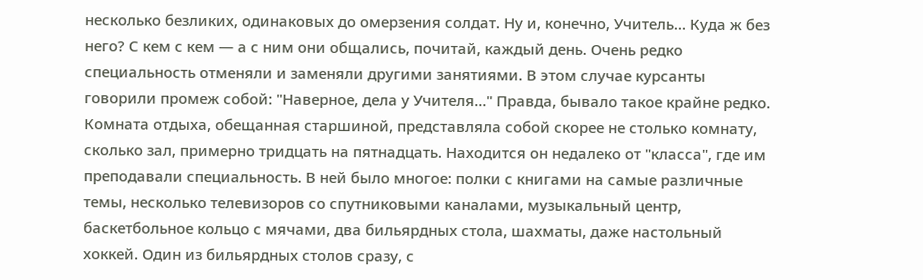несколько безликих, одинаковых до омерзения солдат. Ну и, конечно, Учитель… Куда ж без него? С кем с кем — а с ним они общались, почитай, каждый день. Очень редко специальность отменяли и заменяли другими занятиями. В этом случае курсанты говорили промеж собой: "Наверное, дела у Учителя…" Правда, бывало такое крайне редко.
Комната отдыха, обещанная старшиной, представляла собой скорее не столько комнату, сколько зал, примерно тридцать на пятнадцать. Находится он недалеко от "класса", где им преподавали специальность. В ней было многое: полки с книгами на самые различные темы, несколько телевизоров со спутниковыми каналами, музыкальный центр, баскетбольное кольцо с мячами, два бильярдных стола, шахматы, даже настольный хоккей. Один из бильярдных столов сразу, с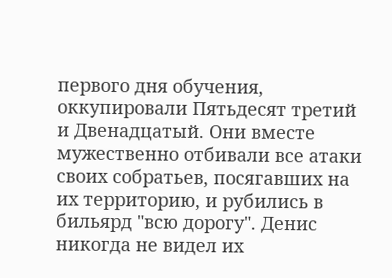первого дня обучения, оккупировали Пятьдесят третий и Двенадцатый. Они вместе мужественно отбивали все атаки своих собратьев, посягавших на их территорию, и рубились в бильярд "всю дорогу". Денис никогда не видел их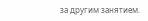за другим занятием.